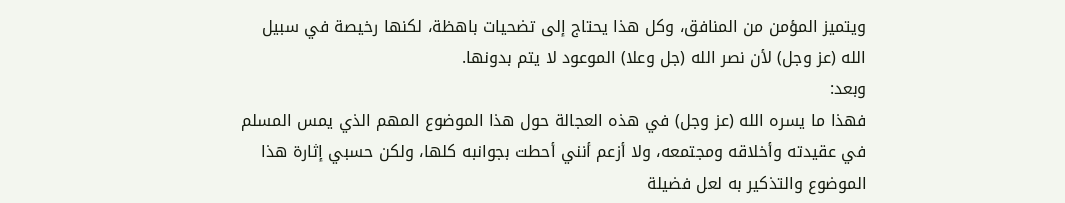ويتميز المؤمن من المنافق، وكل هذا يحتاج إلى تضحيات باهظة، لكنها رخيصة في سبيل الله (عز وجل) لأن نصر الله (جل وعلا) الموعود لا يتم بدونها.
وبعد:
فهذا ما يسره الله (عز وجل) في هذه العجالة حول هذا الموضوع المهم الذي يمس المسلم في عقيدته وأخلاقه ومجتمعه، ولا أزعم أنني أحطت بجوانبه كلها، ولكن حسبي إثارة هذا الموضوع والتذكير به لعل فضيلة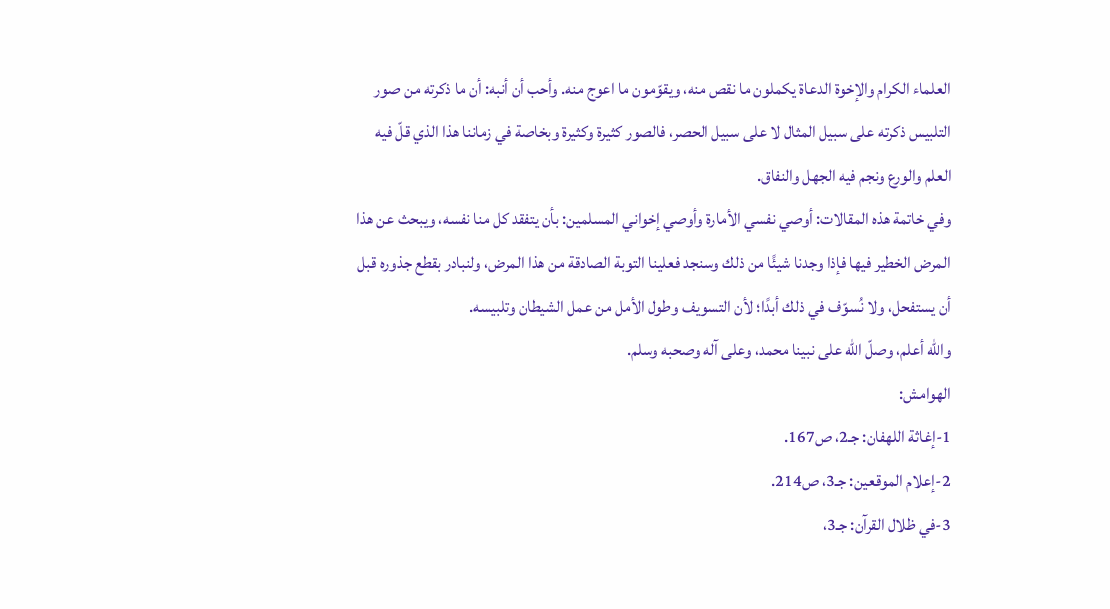العلماء الكرام والإخوة الدعاة يكملون ما نقص منه، ويقوّمون ما اعوج منه. وأحب أن أنبه: أن ما ذكرته من صور التلبيس ذكرته على سبيل المثال لا على سبيل الحصر، فالصور كثيرة وكثيرة وبخاصة في زماننا هذا الذي قلّ فيه العلم والورع ونجم فيه الجهل والنفاق.
وفي خاتمة هذه المقالات: أوصي نفسي الأمارة وأوصي إخواني المسلمين: بأن يتفقد كل منا نفسه، ويبحث عن هذا المرض الخطير فيها فإذا وجدنا شيئًا من ذلك وسنجد فعلينا التوبة الصادقة من هذا المرض، ولنبادر بقطع جذوره قبل أن يستفحل، ولا نُسوّف في ذلك أبدًا؛ لأن التسويف وطول الأمل من عمل الشيطان وتلبيسه.
والله أعلم، وصلّ الله على نبينا محمد، وعلى آله وصحبه وسلم.
الهوامش:
1-إغاثة اللهفان: جـ2، ص167.
2-إعلام الموقعين: جـ3، ص214.
3-في ظلال القرآن: جـ3،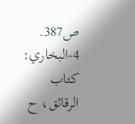ص387.
4-البخاري: كتاب الرقائق، ح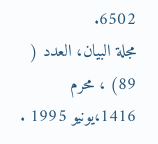6502.
مجلة البيان، العدد ( 89) ، محرم 1416،يونيو 1995 .